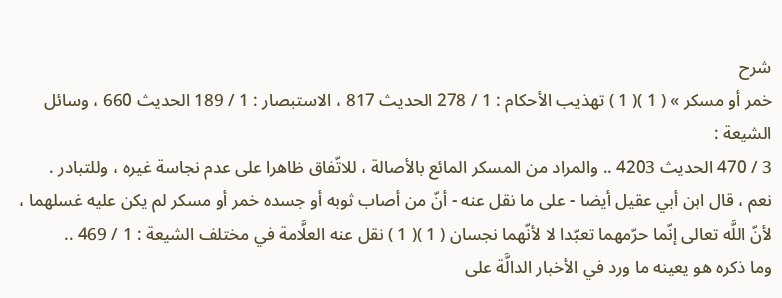شرح
خمر أو مسكر » ( 1 )( 1 ) تهذيب الأحكام : 1 / 278 الحديث 817 ، الاستبصار : 1 / 189 الحديث 660 ، وسائل الشيعة :
3 / 470 الحديث 4203 .. والمراد من المسكر المائع بالأصالة ، للاتّفاق ظاهرا على عدم نجاسة غيره ، وللتبادر .
نعم ، قال ابن أبي عقيل أيضا - على ما نقل عنه - أنّ من أصاب ثوبه أو جسده خمر أو مسكر لم يكن عليه غسلهما ، لأنّ اللَّه تعالى إنّما حرّمهما تعبّدا لا لأنّهما نجسان ( 1 )( 1 ) نقل عنه العلَّامة في مختلف الشيعة : 1 / 469 ..
وما ذكره هو يعينه ما ورد في الأخبار الدالَّة على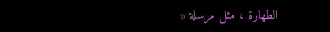الطهارة ، مثل مرسلة «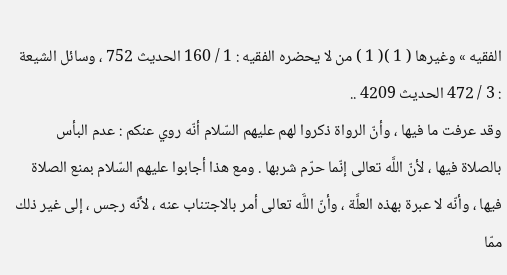الفقيه » وغيرها ( 1 )( 1 ) من لا يحضره الفقيه : 1 / 160 الحديث 752 ، وسائل الشيعة : 3 / 472 الحديث 4209 ..
وقد عرفت ما فيها ، وأنّ الرواة ذكروا لهم عليهم السّلام أنّه روي عنكم : عدم البأس بالصلاة فيها ، لأنّ اللَّه تعالى إنّما حرّم شربها . ومع هذا أجابوا عليهم السّلام بمنع الصلاة فيها ، وأنّه لا عبرة بهذه العلَّة ، وأنّ اللَّه تعالى أمر بالاجتناب عنه ، لأنّه رجس ، إلى غير ذلك ممّا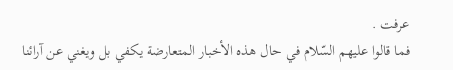عرفت .
فما قالوا عليهم السّلام في حال هذه الأخبار المتعارضة يكفي بل ويغني عن آرائنا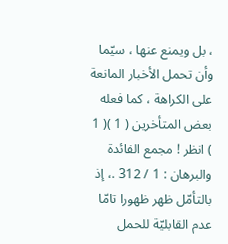، بل ويمنع عنها ، سيّما وأن تحمل الأخبار المانعة على الكراهة ، كما فعله بعض المتأخرين ( 1 )( 1 ) انظر ! مجمع الفائدة والبرهان : 1 / 312 .، إذ بالتأمّل ظهر ظهورا تامّا عدم القابليّة للحمل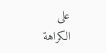على الكراهة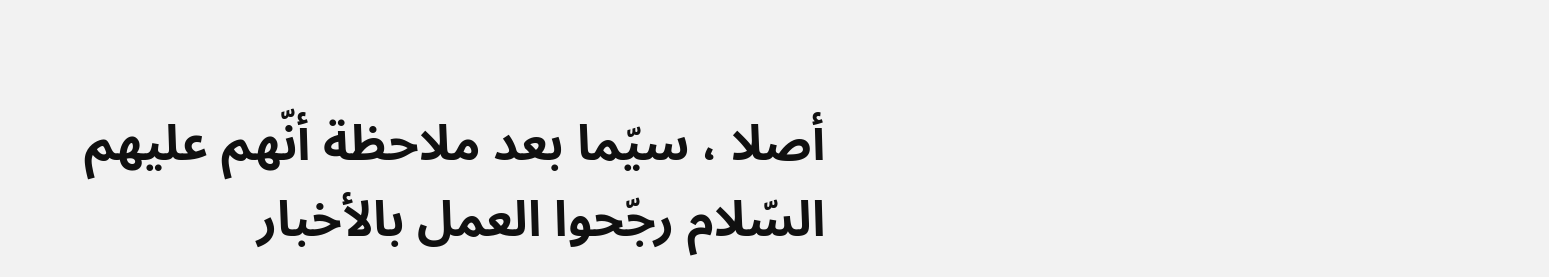أصلا ، سيّما بعد ملاحظة أنّهم عليهم السّلام رجّحوا العمل بالأخبار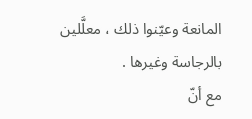المانعة وعيّنوا ذلك ، معلَّلين بالرجاسة وغيرها .
مع أنّ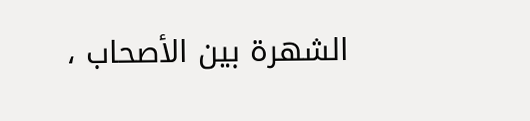الشهرة بين الأصحاب ،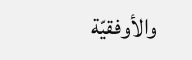والأوفقيّة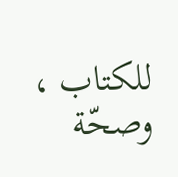للكتاب ، وصحّة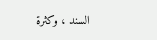السند ، وكثرة